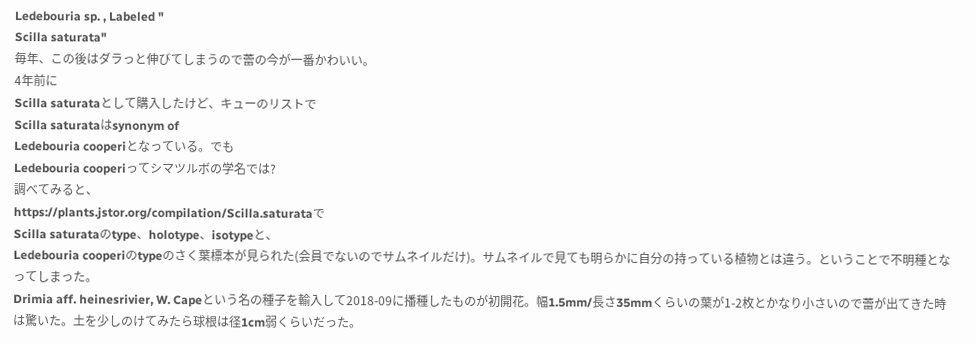Ledebouria sp. , Labeled "
Scilla saturata"
毎年、この後はダラっと伸びてしまうので蕾の今が一番かわいい。
4年前に
Scilla saturataとして購入したけど、キューのリストで
Scilla saturataはsynonym of
Ledebouria cooperiとなっている。でも
Ledebouria cooperiってシマツルボの学名では?
調べてみると、
https://plants.jstor.org/compilation/Scilla.saturataで
Scilla saturataのtype、holotype、isotypeと、
Ledebouria cooperiのtypeのさく葉標本が見られた(会員でないのでサムネイルだけ)。サムネイルで見ても明らかに自分の持っている植物とは違う。ということで不明種となってしまった。
Drimia aff. heinesrivier, W. Capeという名の種子を輸入して2018-09に播種したものが初開花。幅1.5mm/長さ35mmくらいの葉が1-2枚とかなり小さいので蕾が出てきた時は驚いた。土を少しのけてみたら球根は径1cm弱くらいだった。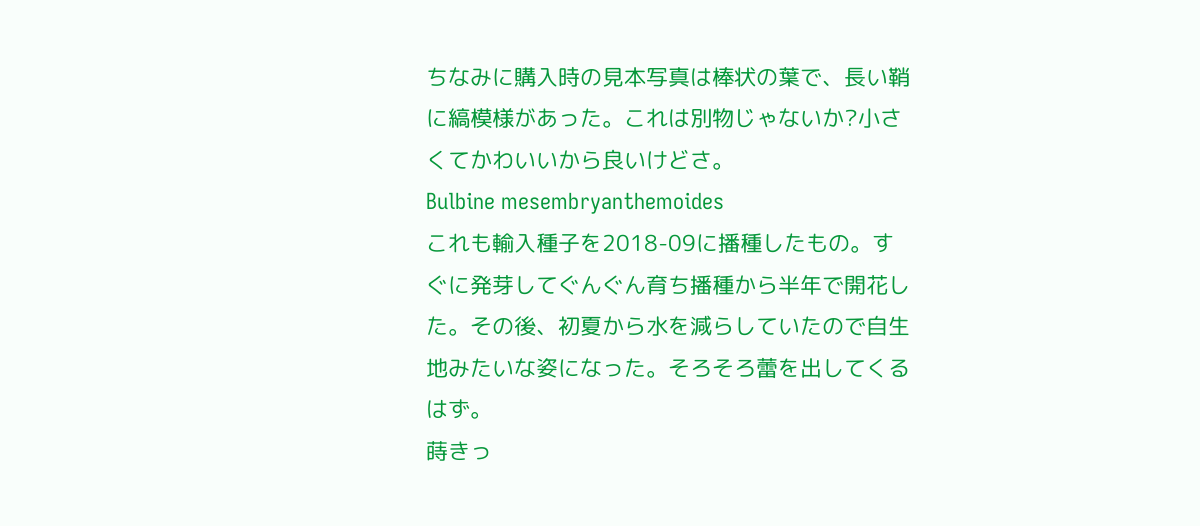ちなみに購入時の見本写真は棒状の葉で、長い鞘に縞模様があった。これは別物じゃないか?小さくてかわいいから良いけどさ。
Bulbine mesembryanthemoides
これも輸入種子を2018-09に播種したもの。すぐに発芽してぐんぐん育ち播種から半年で開花した。その後、初夏から水を減らしていたので自生地みたいな姿になった。そろそろ蕾を出してくるはず。
蒔きっ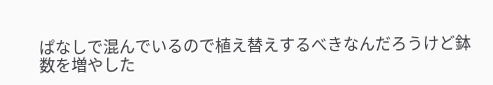ぱなしで混んでいるので植え替えするべきなんだろうけど鉢数を増やした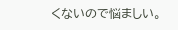くないので悩ましい。